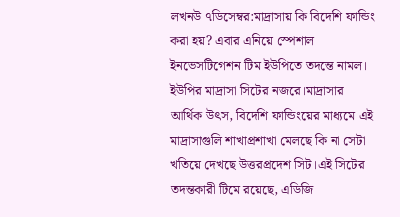লখনউ ৭ডিসেম্বর:মাদ্রাসায় কি বিদেশি ফান্ডিং করা হয়? এবার এনিয়ে স্পেশাল ইনভেসটিগেশন টিম ইউপিতে তদন্তে নামল। ইউপির মাদ্রাসা সিটের নজরে।মাদ্রাসার আর্থিক উৎস, বিদেশি ফান্ডিংয়ের মাধ্যমে এই মাদ্রাসাগুলি শাখাপ্রশাখা মেলছে কি না সেটা খতিয়ে দেখছে উত্তরপ্রদেশ সিট।এই সিটের তদন্তকারী টিমে রয়েছে, এডিজি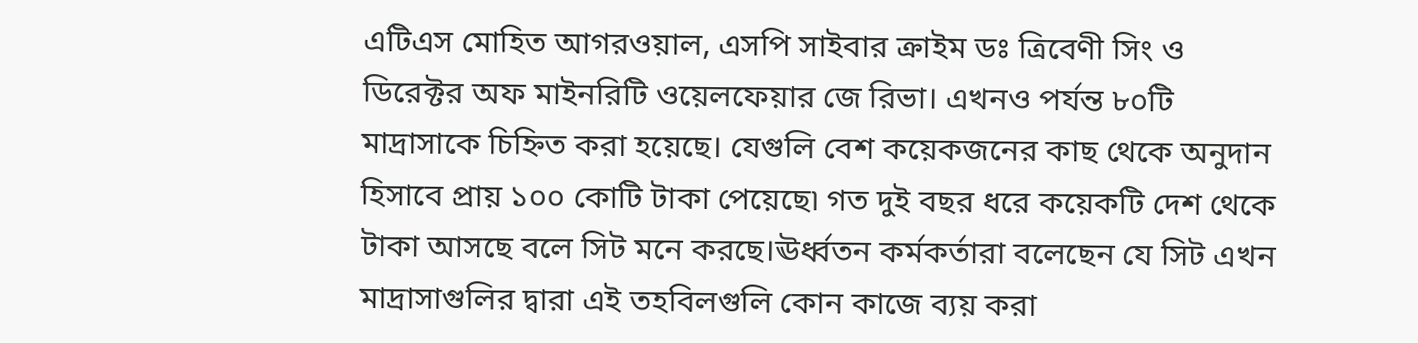এটিএস মোহিত আগরওয়াল, এসপি সাইবার ক্রাইম ডঃ ত্রিবেণী সিং ও ডিরেক্টর অফ মাইনরিটি ওয়েলফেয়ার জে রিভা। এখনও পর্যন্ত ৮০টি মাদ্রাসাকে চিহ্নিত করা হয়েছে। যেগুলি বেশ কয়েকজনের কাছ থেকে অনুদান হিসাবে প্রায় ১০০ কোটি টাকা পেয়েছে৷ গত দুই বছর ধরে কয়েকটি দেশ থেকে টাকা আসছে বলে সিট মনে করছে।ঊর্ধ্বতন কর্মকর্তারা বলেছেন যে সিট এখন মাদ্রাসাগুলির দ্বারা এই তহবিলগুলি কোন কাজে ব্যয় করা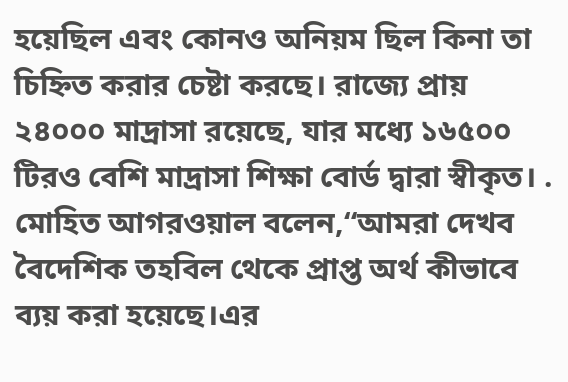হয়েছিল এবং কোনও অনিয়ম ছিল কিনা তা চিহ্নিত করার চেষ্টা করছে। রাজ্যে প্রায় ২৪০০০ মাদ্রাসা রয়েছে, যার মধ্যে ১৬৫০০ টিরও বেশি মাদ্রাসা শিক্ষা বোর্ড দ্বারা স্বীকৃত। .
মোহিত আগরওয়াল বলেন,“আমরা দেখব বৈদেশিক তহবিল থেকে প্রাপ্ত অর্থ কীভাবে ব্যয় করা হয়েছে।এর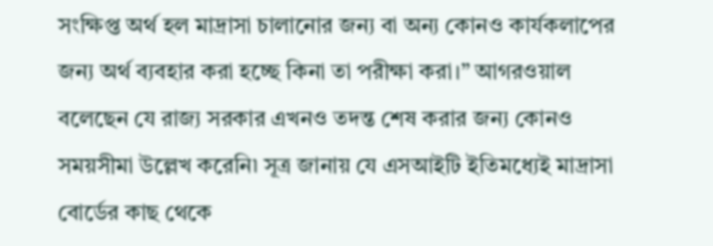সংক্ষিপ্ত অর্থ হল মাদ্রাসা চালানোর জন্য বা অন্য কোনও কার্যকলাপের জন্য অর্থ ব্যবহার করা হচ্ছে কিনা তা পরীক্ষা করা।” আগরওয়াল বলেছেন যে রাজ্য সরকার এখনও তদন্ত শেষ করার জন্য কোনও সময়সীমা উল্লেখ করেনি৷ সূত্র জানায় যে এসআইটি ইতিমধ্যেই মাদ্রাসা বোর্ডের কাছ থেকে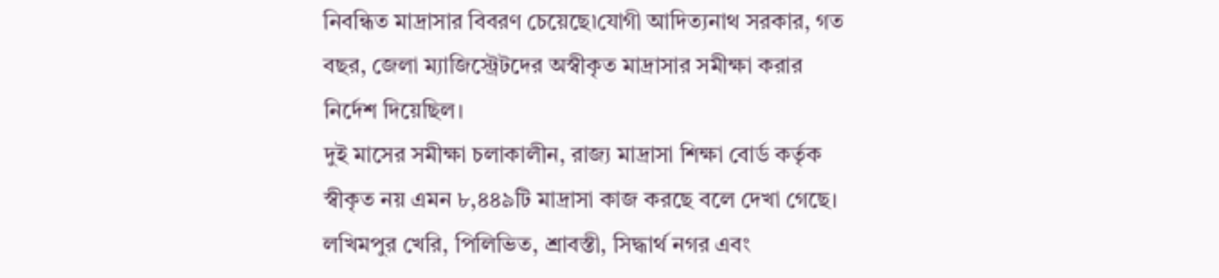নিবন্ধিত মাদ্রাসার বিবরণ চেয়েছে৷যোগী আদিত্যনাথ সরকার, গত বছর, জেলা ম্যাজিস্ট্রেটদের অস্বীকৃত মাদ্রাসার সমীক্ষা করার নির্দেশ দিয়েছিল।
দুই মাসের সমীক্ষা চলাকালীন, রাজ্য মাদ্রাসা শিক্ষা বোর্ড কর্তৃক স্বীকৃত নয় এমন ৮,৪৪৯টি মাদ্রাসা কাজ করছে বলে দেখা গেছে। লখিমপুর খেরি, পিলিভিত, শ্রাবস্তী, সিদ্ধার্থ নগর এবং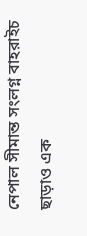নেপাল সীমান্ত সংলগ্ন বাহরাইচ ছাড়াও এক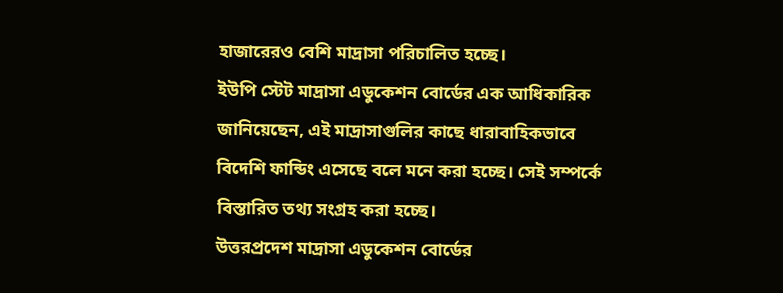হাজারেরও বেশি মাদ্রাসা পরিচালিত হচ্ছে।
ইউপি স্টেট মাদ্রাসা এডুকেশন বোর্ডের এক আধিকারিক জানিয়েছেন, এই মাদ্রাসাগুলির কাছে ধারাবাহিকভাবে বিদেশি ফান্ডিং এসেছে বলে মনে করা হচ্ছে। সেই সম্পর্কে বিস্তারিত তথ্য সংগ্রহ করা হচ্ছে।
উত্তরপ্রদেশ মাদ্রাসা এডুকেশন বোর্ডের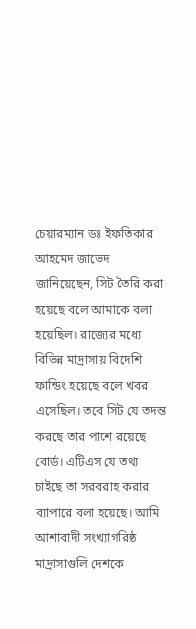চেয়ারম্যান ডঃ ইফতিকার আহমেদ জাভেদ জানিয়েছেন, সিট তৈরি করা হয়েছে বলে আমাকে বলা হয়েছিল। রাজ্যের মধ্যে বিভিন্ন মাদ্রাসায় বিদেশি ফান্ডিং হয়েছে বলে খবর এসেছিল। তবে সিট যে তদন্ত করছে তার পাশে রয়েছে বোর্ড। এটিএস যে তথ্য চাইছে তা সরবরাহ করার ব্যাপারে বলা হয়েছে। আমি আশাবাদী সংখ্যাগরিষ্ঠ মাদ্রাসাগুলি দেশকে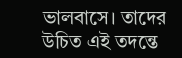ভালবাসে। তাদের উচিত এই তদন্তে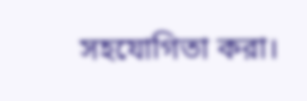সহযোগিতা করা।